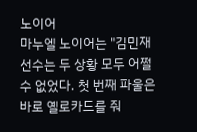노이어
마누엘 노이어는 "김민재 선수는 두 상황 모두 어쩔 수 없었다. 첫 번째 파울은 바로 옐로카드를 줘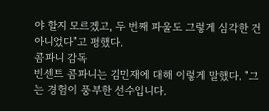야 할지 모르겠고, 두 번째 파울도 그렇게 심각한 건 아니었다"고 평했다.
콤파니 감독
빈센트 콤파니는 김민재에 대해 이렇게 말했다. "그는 경험이 풍부한 선수입니다.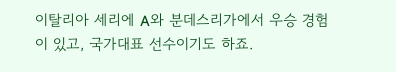이탈리아 세리에 A와 분데스리가에서 우승 경험이 있고, 국가대표 선수이기도 하죠.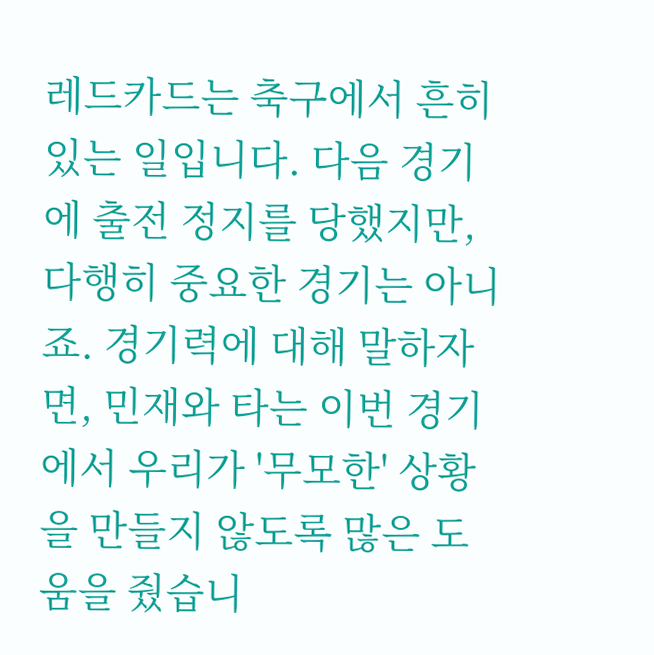레드카드는 축구에서 흔히 있는 일입니다. 다음 경기에 출전 정지를 당했지만, 다행히 중요한 경기는 아니죠. 경기력에 대해 말하자면, 민재와 타는 이번 경기에서 우리가 '무모한' 상황을 만들지 않도록 많은 도움을 줬습니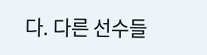다. 다른 선수들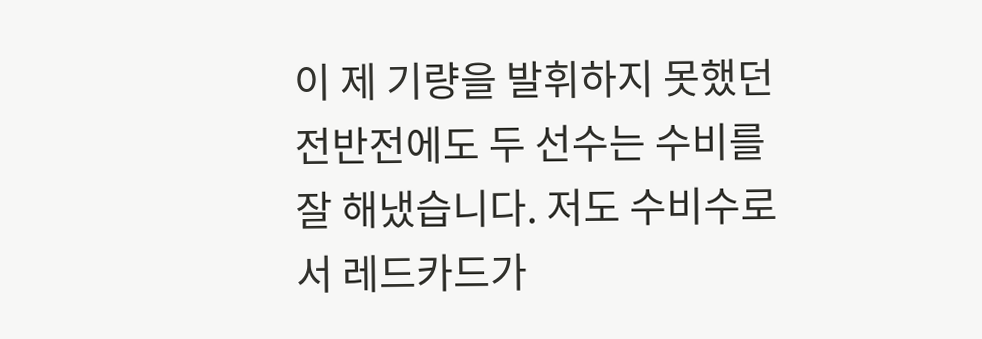이 제 기량을 발휘하지 못했던 전반전에도 두 선수는 수비를 잘 해냈습니다. 저도 수비수로서 레드카드가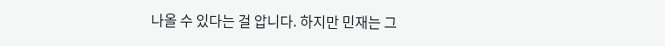나올 수 있다는 걸 압니다. 하지만 민재는 그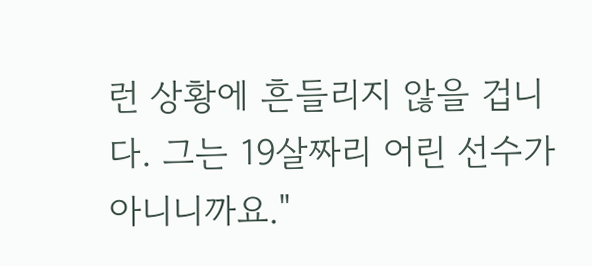런 상황에 흔들리지 않을 겁니다. 그는 19살짜리 어린 선수가 아니니까요."